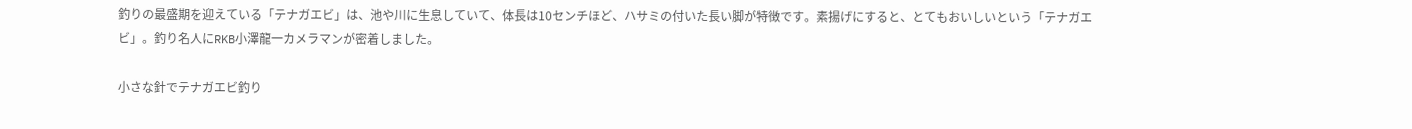釣りの最盛期を迎えている「テナガエビ」は、池や川に生息していて、体長は10センチほど、ハサミの付いた長い脚が特徴です。素揚げにすると、とてもおいしいという「テナガエビ」。釣り名人にRKB小澤龍一カメラマンが密着しました。

小さな針でテナガエビ釣り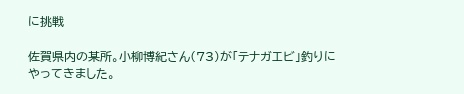に挑戦

佐賀県内の某所。小柳博紀さん(73)が「テナガエビ」釣りにやってきました。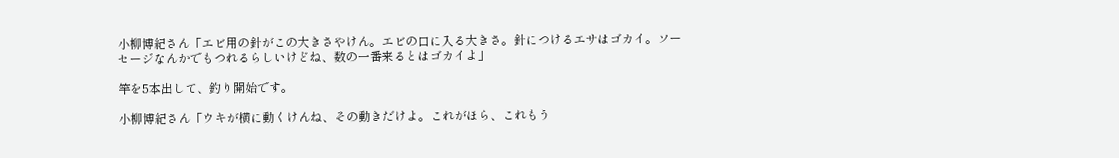小柳博紀さん「エビ用の針がこの大きさやけん。エビの口に入る大きさ。針につけるエサはゴカイ。ソーセージなんかでもつれるらしいけどね、数の一番来るとはゴカイよ」

竿を5本出して、釣り開始です。

小柳博紀さん「ウキが横に動くけんね、その動きだけよ。これがほら、これもう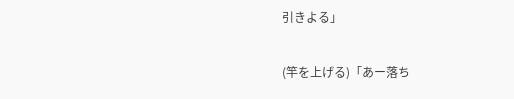引きよる」

(竿を上げる)「あー落ち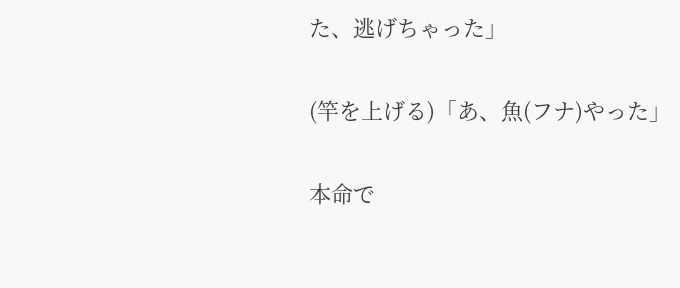た、逃げちゃった」

(竿を上げる)「あ、魚(フナ)やった」

本命で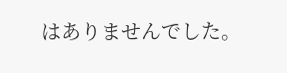はありませんでした。